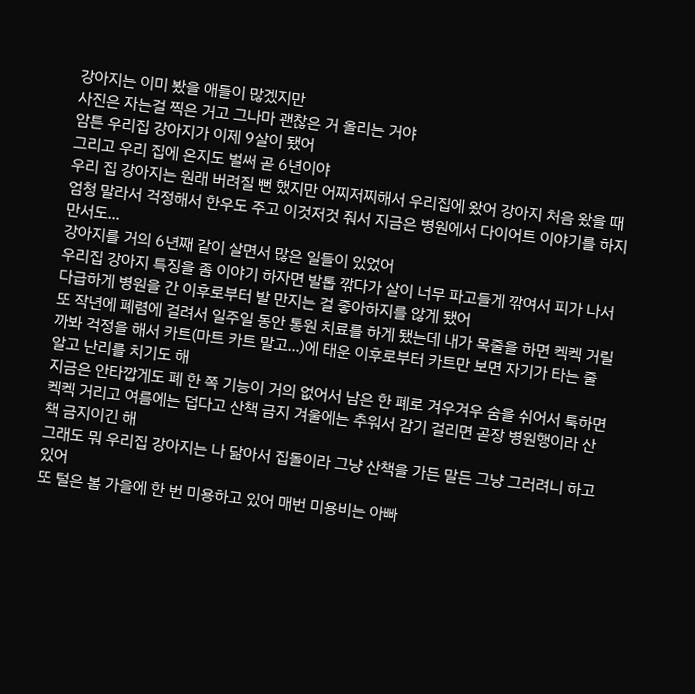강아지는 이미 봤을 애들이 많겠지만
사진은 자는걸 찍은 거고 그나마 괜찮은 거 올리는 거야
암튼 우리집 강아지가 이제 9살이 됐어
그리고 우리 집에 온지도 벌써 곧 6년이야
우리 집 강아지는 원래 버려질 뻔 했지만 어찌저찌해서 우리집에 왔어 강아지 처음 왔을 때 엄청 말라서 걱정해서 한우도 주고 이것저것 줘서 지금은 병원에서 다이어트 이야기를 하지만서도...
강아지를 거의 6년째 같이 살면서 많은 일들이 있었어
우리집 강아지 특징을 좀 이야기 하자면 발톱 깎다가 살이 너무 파고들게 깎여서 피가 나서 다급하게 병원을 간 이후로부터 발 만지는 걸 좋아하지를 않게 됐어
또 작년에 폐렴에 걸려서 일주일 동안 통원 치료를 하게 됐는데 내가 목줄을 하면 켁켁 거릴까봐 걱정을 해서 카트(마트 카트 말고...)에 태운 이후로부터 카트만 보면 자기가 타는 줄 알고 난리를 치기도 해
지금은 안타깝게도 폐 한 쪽 기능이 거의 없어서 남은 한 폐로 겨우겨우 숨을 쉬어서 툭하면 켁켁 거리고 여름에는 덥다고 산책 금지 겨울에는 추워서 감기 걸리면 곧장 병원행이라 산책 금지이긴 해
그래도 뭐 우리집 강아지는 나 닮아서 집돌이라 그냥 산책을 가든 말든 그냥 그러려니 하고 있어
또 털은 봄 가을에 한 번 미용하고 있어 매번 미용비는 아빠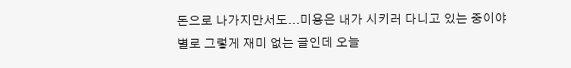돈으로 나가지만서도...미용은 내가 시키러 다니고 있는 중이야
별로 그렇게 재미 없는 글인데 오늘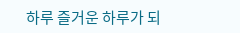하루 즐거운 하루가 되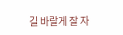길 바랄게 잘 자